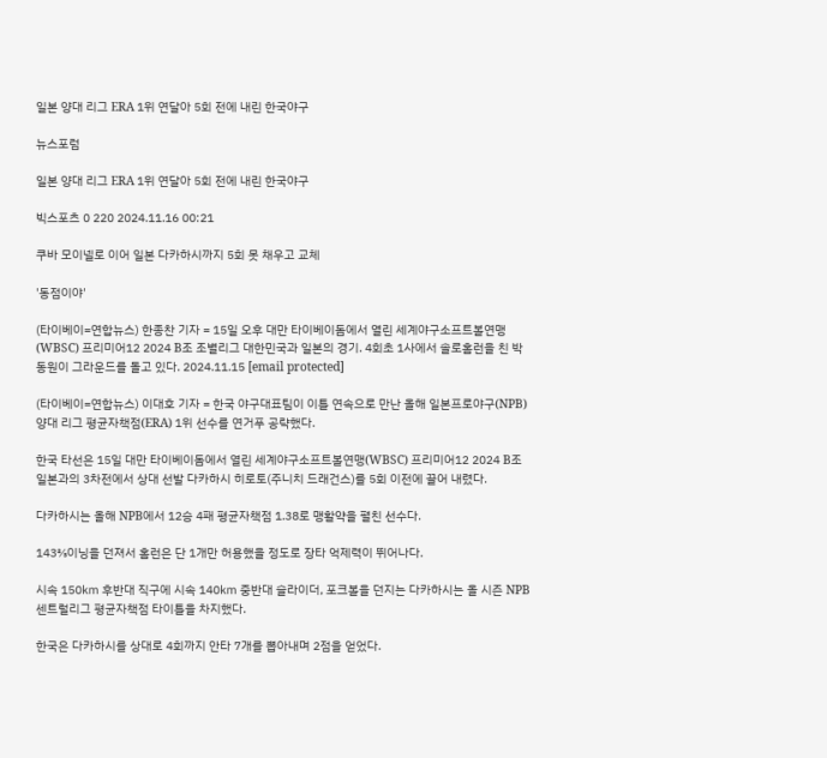일본 양대 리그 ERA 1위 연달아 5회 전에 내린 한국야구

뉴스포럼

일본 양대 리그 ERA 1위 연달아 5회 전에 내린 한국야구

빅스포츠 0 220 2024.11.16 00:21

쿠바 모이넬로 이어 일본 다카하시까지 5회 못 채우고 교체

'동점이야'

(타이베이=연합뉴스) 한종찬 기자 = 15일 오후 대만 타이베이돔에서 열린 세계야구소프트볼연맹(WBSC) 프리미어12 2024 B조 조별리그 대한민국과 일본의 경기. 4회초 1사에서 솔로홈런을 친 박동원이 그라운드를 돌고 있다. 2024.11.15 [email protected]

(타이베이=연합뉴스) 이대호 기자 = 한국 야구대표팀이 이틀 연속으로 만난 올해 일본프로야구(NPB) 양대 리그 평균자책점(ERA) 1위 선수를 연거푸 공략했다.

한국 타선은 15일 대만 타이베이돔에서 열린 세계야구소프트볼연맹(WBSC) 프리미어12 2024 B조 일본과의 3차전에서 상대 선발 다카하시 히로토(주니치 드래건스)를 5회 이전에 끌어 내렸다.

다카하시는 올해 NPB에서 12승 4패 평균자책점 1.38로 맹활약을 펼친 선수다.

143⅔이닝을 던져서 홈런은 단 1개만 허용했을 정도로 장타 억제력이 뛰어나다.

시속 150㎞ 후반대 직구에 시속 140㎞ 중반대 슬라이더, 포크볼을 던지는 다카하시는 올 시즌 NPB 센트럴리그 평균자책점 타이틀을 차지했다.

한국은 다카하시를 상대로 4회까지 안타 7개를 뽑아내며 2점을 얻었다.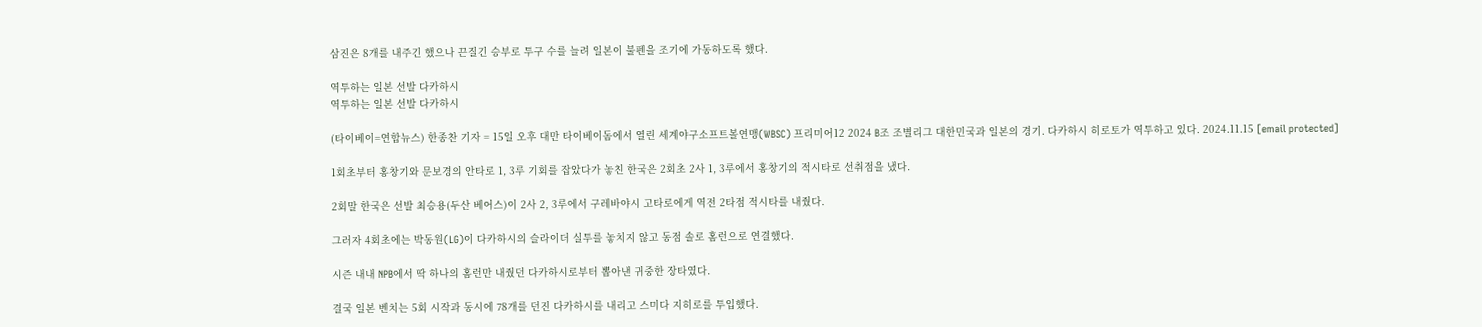삼진은 8개를 내주긴 했으나 끈질긴 승부로 투구 수를 늘려 일본이 불펜을 조기에 가동하도록 했다.

역투하는 일본 선발 다카하시
역투하는 일본 선발 다카하시

(타이베이=연합뉴스) 한종찬 기자 = 15일 오후 대만 타이베이돔에서 열린 세계야구소프트볼연맹(WBSC) 프리미어12 2024 B조 조별리그 대한민국과 일본의 경기. 다카하시 히로토가 역투하고 있다. 2024.11.15 [email protected]

1회초부터 홍창기와 문보경의 안타로 1, 3루 기회를 잡았다가 놓친 한국은 2회초 2사 1, 3루에서 홍창기의 적시타로 선취점을 냈다.

2회말 한국은 선발 최승용(두산 베어스)이 2사 2, 3루에서 구레바야시 고타로에게 역전 2타점 적시타를 내줬다.

그러자 4회초에는 박동원(LG)이 다카하시의 슬라이더 실투를 놓치지 않고 동점 솔로 홈런으로 연결했다.

시즌 내내 NPB에서 딱 하나의 홈런만 내줬던 다카하시로부터 뽑아낸 귀중한 장타였다.

결국 일본 벤치는 5회 시작과 동시에 78개를 던진 다카하시를 내리고 스미다 지히로를 투입했다.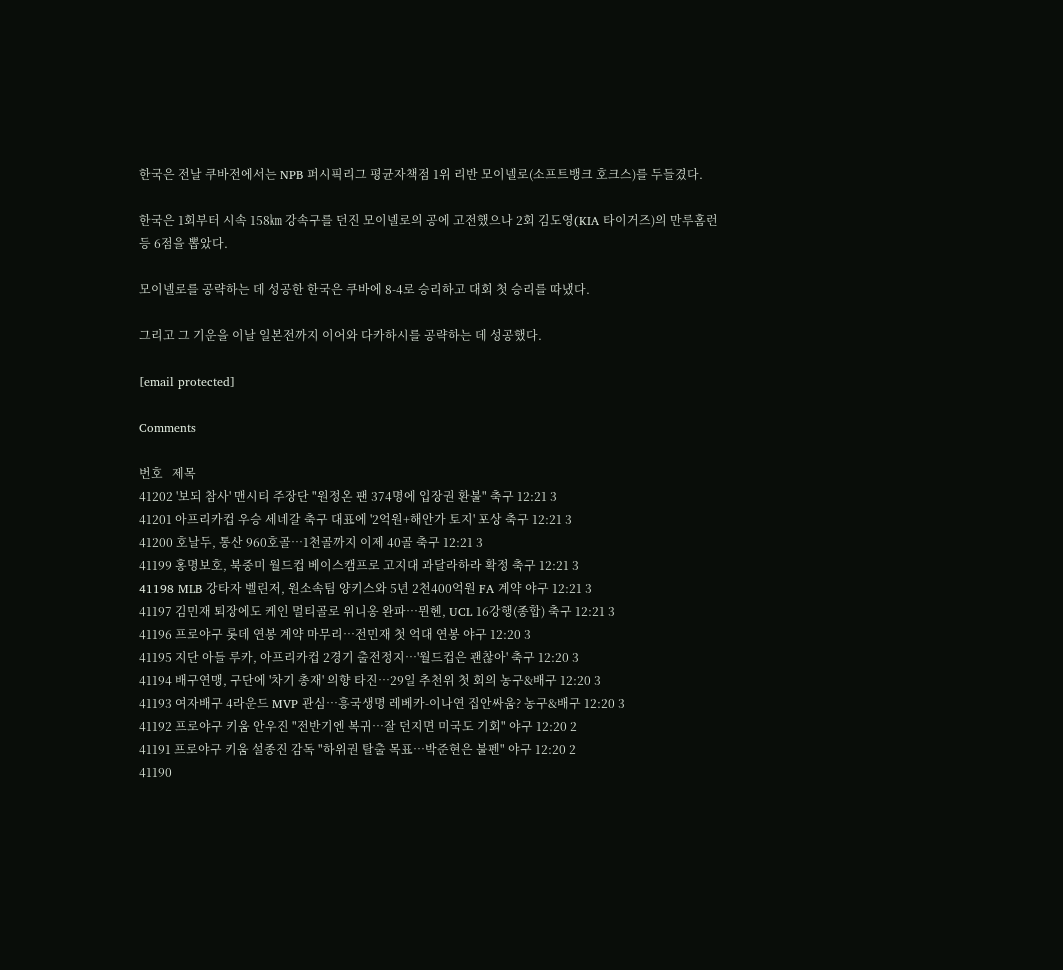한국은 전날 쿠바전에서는 NPB 퍼시픽리그 평균자책점 1위 리반 모이넬로(소프트뱅크 호크스)를 두들겼다.

한국은 1회부터 시속 158㎞ 강속구를 던진 모이넬로의 공에 고전했으나 2회 김도영(KIA 타이거즈)의 만루홈런 등 6점을 뽑았다.

모이넬로를 공략하는 데 성공한 한국은 쿠바에 8-4로 승리하고 대회 첫 승리를 따냈다.

그리고 그 기운을 이날 일본전까지 이어와 다카하시를 공략하는 데 성공했다.

[email protected]

Comments

번호   제목
41202 '보되 참사' 맨시티 주장단 "원정온 팬 374명에 입장권 환불" 축구 12:21 3
41201 아프리카컵 우승 세네갈 축구 대표에 '2억원+해안가 토지' 포상 축구 12:21 3
41200 호날두, 통산 960호골…1천골까지 이제 40골 축구 12:21 3
41199 홍명보호, 북중미 월드컵 베이스캠프로 고지대 과달라하라 확정 축구 12:21 3
41198 MLB 강타자 벨린저, 원소속팀 양키스와 5년 2천400억원 FA 계약 야구 12:21 3
41197 김민재 퇴장에도 케인 멀티골로 위니옹 완파…뮌헨, UCL 16강행(종합) 축구 12:21 3
41196 프로야구 롯데 연봉 계약 마무리…전민재 첫 억대 연봉 야구 12:20 3
41195 지단 아들 루카, 아프리카컵 2경기 출전정지…'월드컵은 괜찮아' 축구 12:20 3
41194 배구연맹, 구단에 '차기 총재' 의향 타진…29일 추천위 첫 회의 농구&배구 12:20 3
41193 여자배구 4라운드 MVP 관심…흥국생명 레베카-이나연 집안싸움? 농구&배구 12:20 3
41192 프로야구 키움 안우진 "전반기엔 복귀…잘 던지면 미국도 기회" 야구 12:20 2
41191 프로야구 키움 설종진 감독 "하위권 탈출 목표…박준현은 불펜" 야구 12:20 2
41190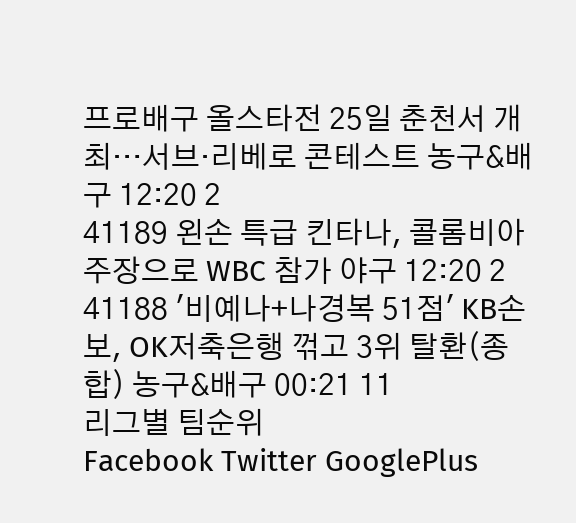프로배구 올스타전 25일 춘천서 개최…서브·리베로 콘테스트 농구&배구 12:20 2
41189 왼손 특급 킨타나, 콜롬비아 주장으로 WBC 참가 야구 12:20 2
41188 '비예나+나경복 51점' KB손보, OK저축은행 꺾고 3위 탈환(종합) 농구&배구 00:21 11
리그별 팀순위
Facebook Twitter GooglePlus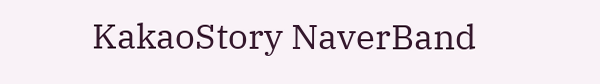KakaoStory NaverBand